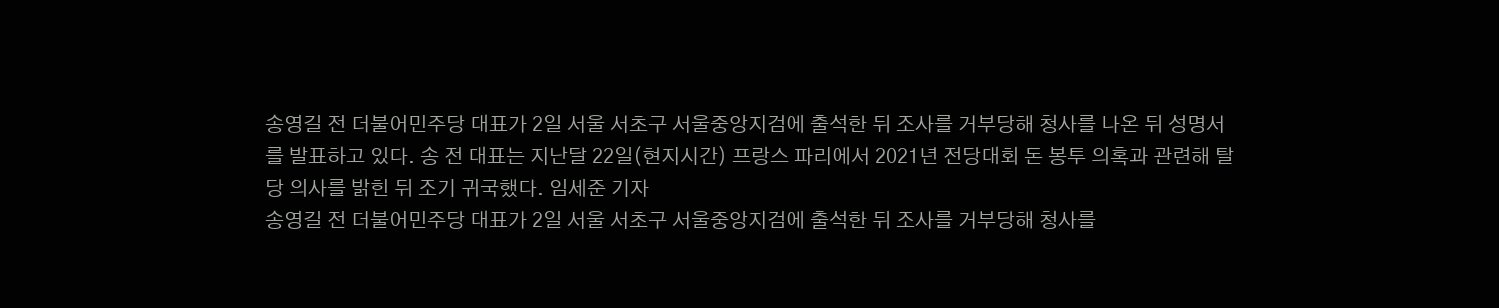송영길 전 더불어민주당 대표가 2일 서울 서초구 서울중앙지검에 출석한 뒤 조사를 거부당해 청사를 나온 뒤 성명서를 발표하고 있다. 송 전 대표는 지난달 22일(현지시간) 프랑스 파리에서 2021년 전당대회 돈 봉투 의혹과 관련해 탈당 의사를 밝힌 뒤 조기 귀국했다. 임세준 기자
송영길 전 더불어민주당 대표가 2일 서울 서초구 서울중앙지검에 출석한 뒤 조사를 거부당해 청사를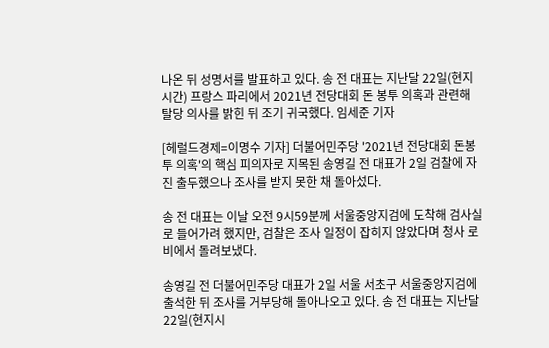나온 뒤 성명서를 발표하고 있다. 송 전 대표는 지난달 22일(현지시간) 프랑스 파리에서 2021년 전당대회 돈 봉투 의혹과 관련해 탈당 의사를 밝힌 뒤 조기 귀국했다. 임세준 기자

[헤럴드경제=이명수 기자] 더불어민주당 '2021년 전당대회 돈봉투 의혹'의 핵심 피의자로 지목된 송영길 전 대표가 2일 검찰에 자진 출두했으나 조사를 받지 못한 채 돌아섰다.

송 전 대표는 이날 오전 9시59분께 서울중앙지검에 도착해 검사실로 들어가려 했지만, 검찰은 조사 일정이 잡히지 않았다며 청사 로비에서 돌려보냈다.

송영길 전 더불어민주당 대표가 2일 서울 서초구 서울중앙지검에 출석한 뒤 조사를 거부당해 돌아나오고 있다. 송 전 대표는 지난달 22일(현지시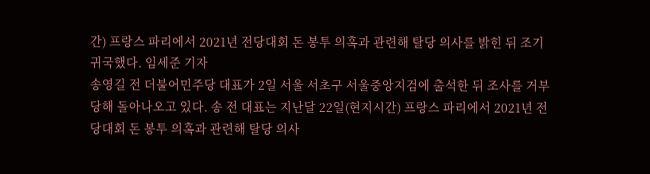간) 프랑스 파리에서 2021년 전당대회 돈 봉투 의혹과 관련해 탈당 의사를 밝힌 뒤 조기 귀국했다. 임세준 기자
송영길 전 더불어민주당 대표가 2일 서울 서초구 서울중앙지검에 출석한 뒤 조사를 거부당해 돌아나오고 있다. 송 전 대표는 지난달 22일(현지시간) 프랑스 파리에서 2021년 전당대회 돈 봉투 의혹과 관련해 탈당 의사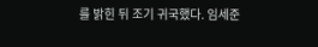를 밝힌 뒤 조기 귀국했다. 임세준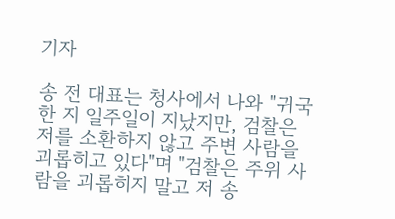기자

송 전 대표는 청사에서 나와 "귀국한 지 일주일이 지났지만, 검찰은 저를 소환하지 않고 주변 사람을 괴롭히고 있다"며 "검찰은 주위 사람을 괴롭히지 말고 저 송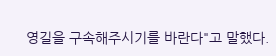영길을 구속해주시기를 바란다"고 말했다.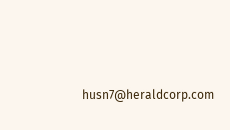husn7@heraldcorp.com